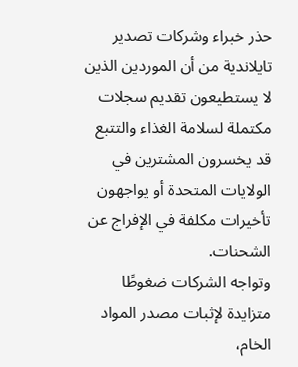حذر خبراء وشركات تصدير تايلاندية من أن الموردين الذين لا يستطيعون تقديم سجلات مكتملة لسلامة الغذاء والتتبع قد يخسرون المشترين في الولايات المتحدة أو يواجهون تأخيرات مكلفة في الإفراج عن الشحنات.
وتواجه الشركات ضغوطًا متزايدة لإثبات مصدر المواد الخام،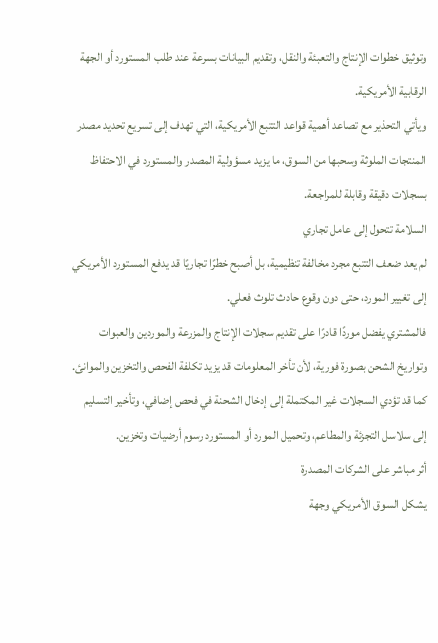وتوثيق خطوات الإنتاج والتعبئة والنقل، وتقديم البيانات بسرعة عند طلب المستورد أو الجهة الرقابية الأمريكية.
ويأتي التحذير مع تصاعد أهمية قواعد التتبع الأمريكية، التي تهدف إلى تسريع تحديد مصدر المنتجات الملوثة وسحبها من السوق، ما يزيد مسؤولية المصدر والمستورد في الاحتفاظ بسجلات دقيقة وقابلة للمراجعة.
السلامة تتحول إلى عامل تجاري
لم يعد ضعف التتبع مجرد مخالفة تنظيمية، بل أصبح خطرًا تجاريًا قد يدفع المستورد الأمريكي إلى تغيير المورد، حتى دون وقوع حادث تلوث فعلي.
فالمشتري يفضل موردًا قادرًا على تقديم سجلات الإنتاج والمزرعة والموردين والعبوات وتواريخ الشحن بصورة فورية، لأن تأخر المعلومات قد يزيد تكلفة الفحص والتخزين والموانئ.
كما قد تؤدي السجلات غير المكتملة إلى إدخال الشحنة في فحص إضافي، وتأخير التسليم إلى سلاسل التجزئة والمطاعم، وتحميل المورد أو المستورد رسوم أرضيات وتخزين.
أثر مباشر على الشركات المصدرة
يشكل السوق الأمريكي وجهة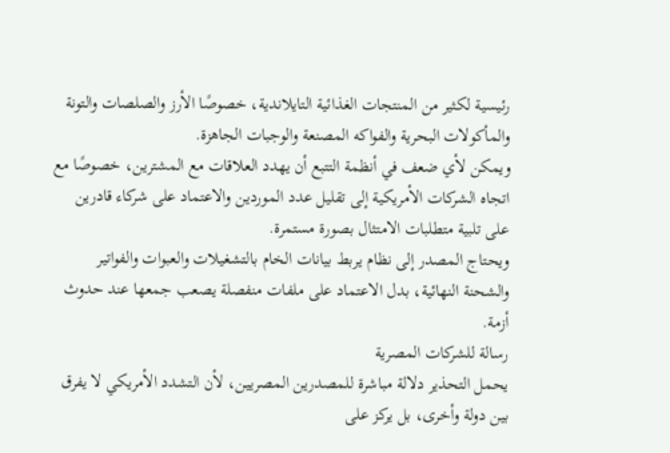رئيسية لكثير من المنتجات الغذائية التايلاندية، خصوصًا الأرز والصلصات والتونة والمأكولات البحرية والفواكه المصنعة والوجبات الجاهزة.
ويمكن لأي ضعف في أنظمة التتبع أن يهدد العلاقات مع المشترين، خصوصًا مع اتجاه الشركات الأمريكية إلى تقليل عدد الموردين والاعتماد على شركاء قادرين على تلبية متطلبات الامتثال بصورة مستمرة.
ويحتاج المصدر إلى نظام يربط بيانات الخام بالتشغيلات والعبوات والفواتير والشحنة النهائية، بدل الاعتماد على ملفات منفصلة يصعب جمعها عند حدوث أزمة.
رسالة للشركات المصرية
يحمل التحذير دلالة مباشرة للمصدرين المصريين، لأن التشدد الأمريكي لا يفرق بين دولة وأخرى، بل يركز على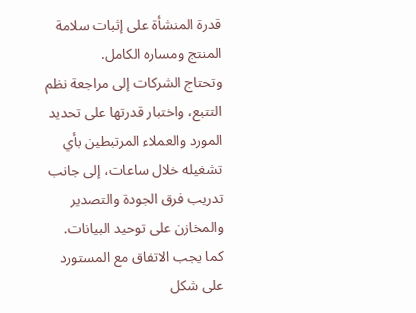قدرة المنشأة على إثبات سلامة المنتج ومساره الكامل.
وتحتاج الشركات إلى مراجعة نظم التتبع، واختبار قدرتها على تحديد المورد والعملاء المرتبطين بأي تشغيله خلال ساعات، إلى جانب تدريب فرق الجودة والتصدير والمخازن على توحيد البيانات.
كما يجب الاتفاق مع المستورد على شكل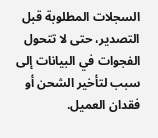السجلات المطلوبة قبل التصدير، حتى لا تتحول الفجوات في البيانات إلى سبب لتأخير الشحن أو فقدان العميل.